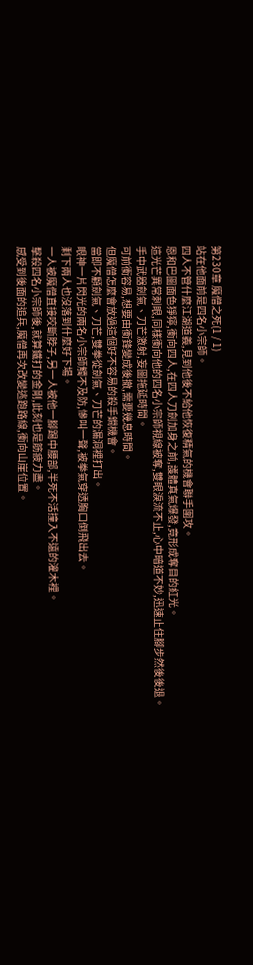第230章 魔僧之死(1 / 1)
站在他面前是四名小宗師。
四人不管什麼江湖道義,見到他後不給他恢復精氣的機會聯手圍攻。
恩和巴圖面色猙獰,衝向四人,在四人刀劍加身之前,護體真氣爆發,竟形成奪目的紅光。
這光芒異常刺眼,同樣衝向他的四名小宗師視線被奪,雙眼淚流不止,心中暗道不妙,迅速止住腳步然後後退。
手中武器劍氣、刀芒激射,妄圖拖延時間。
可前衝容易,想要由衝鋒變成後撤,需要幾息時間。
但魔僧怎麼會放過這個好不容易的殺手鐧機會。
當即不顧劍氣、刀芒,雙拳從劍氣、刀芒的漏洞裡打出。
眼神一片閃光的兩名小宗師觸不及防,慘叫一聲,被拳氣穿透胸口倒飛出去。
剩下兩人也沒落到什麼好下場。
一人被魔僧直接咬斷脖子,另一人被他一腳踢中腰部,半死不活撞入不遠的灌木裡。
擊殺四名小宗師後,就算鐵打的金剛,此刻也是筋疲力盡。
感受到後面的追兵,魔僧再次改變逃跑路線,衝向山崖位置。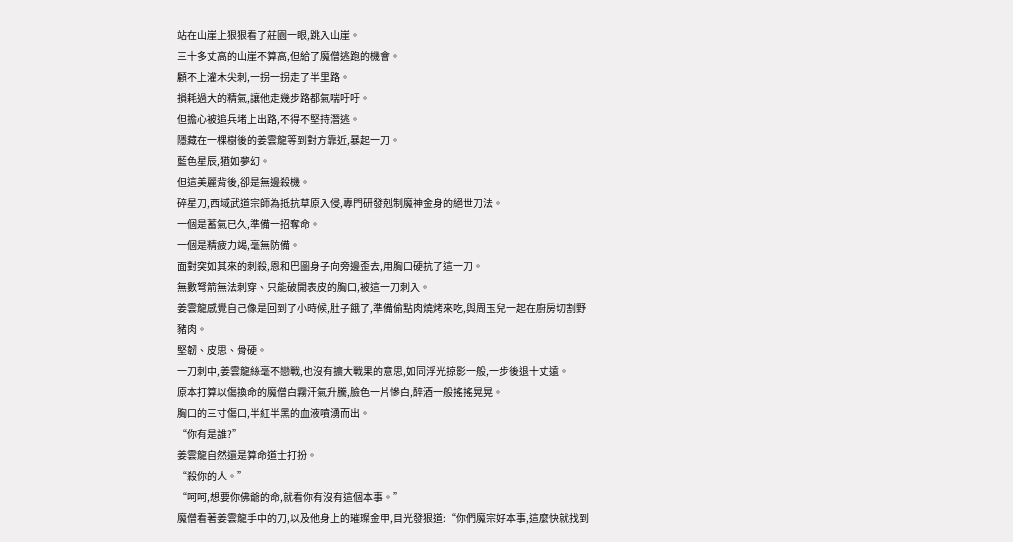站在山崖上狠狠看了莊園一眼,跳入山崖。
三十多丈高的山崖不算高,但給了魔僧逃跑的機會。
顧不上灌木尖刺,一拐一拐走了半里路。
損耗過大的精氣,讓他走幾步路都氣喘吁吁。
但擔心被追兵堵上出路,不得不堅持潛逃。
隱藏在一棵樹後的姜雲龍等到對方靠近,暴起一刀。
藍色星辰,猶如夢幻。
但這美麗背後,卻是無邊殺機。
碎星刀,西域武道宗師為抵抗草原入侵,專門研發剋制魔神金身的絕世刀法。
一個是蓄氣已久,準備一招奪命。
一個是精疲力竭,毫無防備。
面對突如其來的刺殺,恩和巴圖身子向旁邊歪去,用胸口硬抗了這一刀。
無數弩箭無法刺穿、只能破開表皮的胸口,被這一刀刺入。
姜雲龍感覺自己像是回到了小時候,肚子餓了,準備偷點肉燒烤來吃,與周玉兒一起在廚房切割野豬肉。
堅韌、皮思、骨硬。
一刀刺中,姜雲龍絲毫不戀戰,也沒有擴大戰果的意思,如同浮光掠影一般,一步後退十丈遠。
原本打算以傷換命的魔僧白霧汗氣升騰,臉色一片慘白,醉酒一般搖搖晃晃。
胸口的三寸傷口,半紅半黑的血液噴湧而出。
“你有是誰?”
姜雲龍自然還是算命道士打扮。
“殺你的人。”
“呵呵,想要你佛爺的命,就看你有沒有這個本事。”
魔僧看著姜雲龍手中的刀,以及他身上的璀璨金甲,目光發狠道:“你們魔宗好本事,這麼快就找到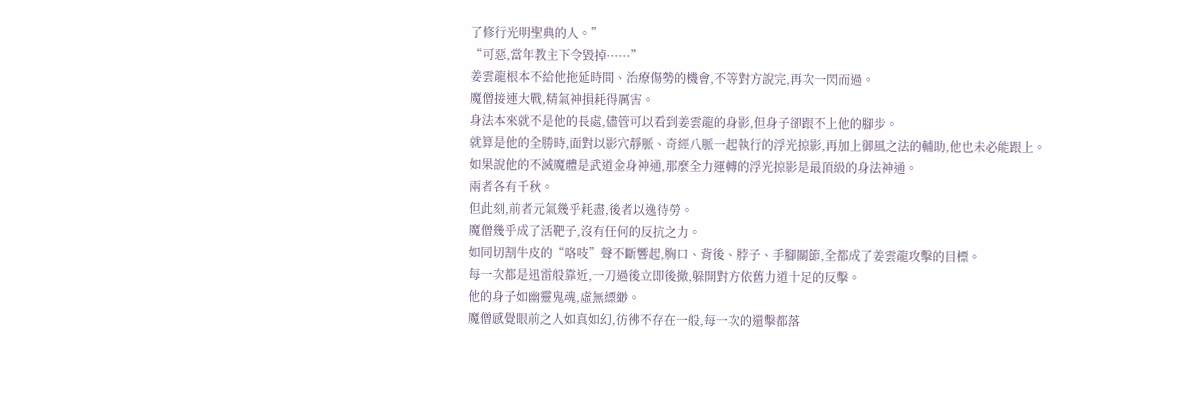了修行光明聖典的人。”
“可惡,當年教主下令毀掉······”
姜雲龍根本不給他拖延時間、治療傷勢的機會,不等對方說完,再次一閃而過。
魔僧接連大戰,精氣神損耗得厲害。
身法本來就不是他的長處,儘管可以看到姜雲龍的身影,但身子卻跟不上他的腳步。
就算是他的全勝時,面對以影穴靜脈、奇經八脈一起執行的浮光掠影,再加上御風之法的輔助,他也未必能跟上。
如果說他的不滅魔體是武道金身神通,那麼全力運轉的浮光掠影是最頂級的身法神通。
兩者各有千秋。
但此刻,前者元氣幾乎耗盡,後者以逸待勞。
魔僧幾乎成了活靶子,沒有任何的反抗之力。
如同切割牛皮的“咯吱”聲不斷響起,胸口、背後、脖子、手腳關節,全都成了姜雲龍攻擊的目標。
每一次都是迅雷般靠近,一刀過後立即後撤,躲開對方依舊力道十足的反擊。
他的身子如幽靈鬼魂,虛無縹緲。
魔僧感覺眼前之人如真如幻,彷彿不存在一般,每一次的還擊都落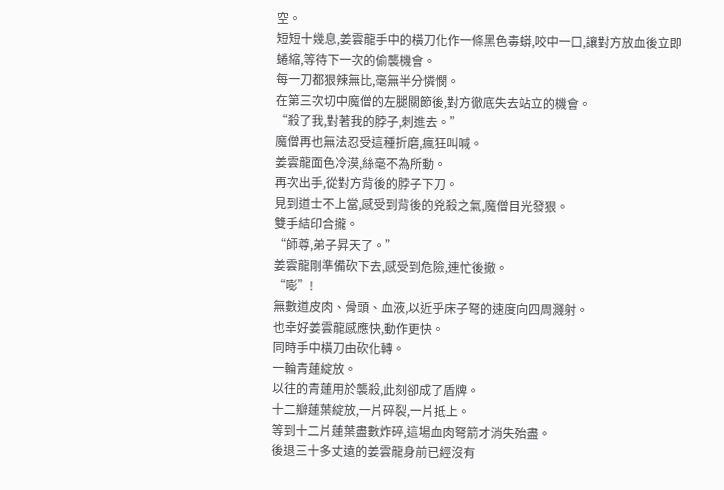空。
短短十幾息,姜雲龍手中的橫刀化作一條黑色毒蟒,咬中一口,讓對方放血後立即蜷縮,等待下一次的偷襲機會。
每一刀都狠辣無比,毫無半分憐憫。
在第三次切中魔僧的左腿關節後,對方徹底失去站立的機會。
“殺了我,對著我的脖子,刺進去。”
魔僧再也無法忍受這種折磨,瘋狂叫喊。
姜雲龍面色冷漠,絲毫不為所動。
再次出手,從對方背後的脖子下刀。
見到道士不上當,感受到背後的兇殺之氣,魔僧目光發狠。
雙手結印合攏。
“師尊,弟子昇天了。”
姜雲龍剛準備砍下去,感受到危險,連忙後撤。
“嘭”!
無數道皮肉、骨頭、血液,以近乎床子弩的速度向四周濺射。
也幸好姜雲龍感應快,動作更快。
同時手中橫刀由砍化轉。
一輪青蓮綻放。
以往的青蓮用於襲殺,此刻卻成了盾牌。
十二瓣蓮葉綻放,一片碎裂,一片抵上。
等到十二片蓮葉盡數炸碎,這場血肉弩箭才消失殆盡。
後退三十多丈遠的姜雲龍身前已經沒有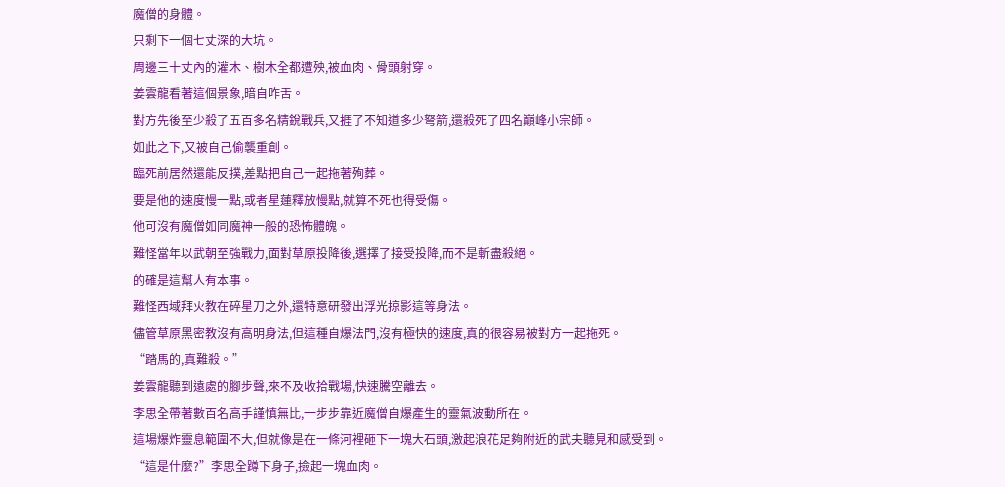魔僧的身體。
只剩下一個七丈深的大坑。
周邊三十丈內的灌木、樹木全都遭殃,被血肉、骨頭射穿。
姜雲龍看著這個景象,暗自咋舌。
對方先後至少殺了五百多名精銳戰兵,又捱了不知道多少弩箭,還殺死了四名巔峰小宗師。
如此之下,又被自己偷襲重創。
臨死前居然還能反撲,差點把自己一起拖著殉葬。
要是他的速度慢一點,或者星蓮釋放慢點,就算不死也得受傷。
他可沒有魔僧如同魔神一般的恐怖體魄。
難怪當年以武朝至強戰力,面對草原投降後,選擇了接受投降,而不是斬盡殺絕。
的確是這幫人有本事。
難怪西域拜火教在碎星刀之外,還特意研發出浮光掠影這等身法。
儘管草原黑密教沒有高明身法,但這種自爆法門,沒有極快的速度,真的很容易被對方一起拖死。
“踏馬的,真難殺。”
姜雲龍聽到遠處的腳步聲,來不及收拾戰場,快速騰空離去。
李思全帶著數百名高手謹慎無比,一步步靠近魔僧自爆產生的靈氣波動所在。
這場爆炸靈息範圍不大,但就像是在一條河裡砸下一塊大石頭,激起浪花足夠附近的武夫聽見和感受到。
“這是什麼?”李思全蹲下身子,撿起一塊血肉。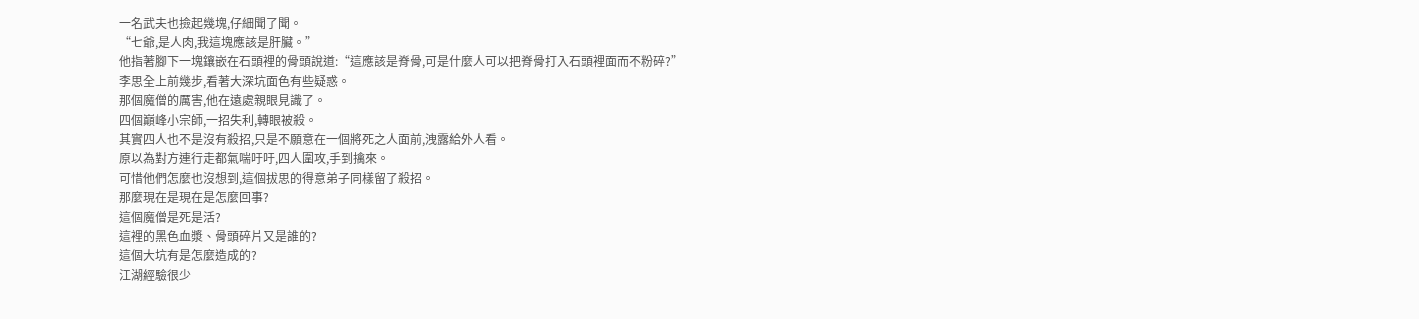一名武夫也撿起幾塊,仔細聞了聞。
“七爺,是人肉,我這塊應該是肝臟。”
他指著腳下一塊鑲嵌在石頭裡的骨頭說道:“這應該是脊骨,可是什麼人可以把脊骨打入石頭裡面而不粉碎?”
李思全上前幾步,看著大深坑面色有些疑惑。
那個魔僧的厲害,他在遠處親眼見識了。
四個巔峰小宗師,一招失利,轉眼被殺。
其實四人也不是沒有殺招,只是不願意在一個將死之人面前,洩露給外人看。
原以為對方連行走都氣喘吁吁,四人圍攻,手到擒來。
可惜他們怎麼也沒想到,這個拔思的得意弟子同樣留了殺招。
那麼現在是現在是怎麼回事?
這個魔僧是死是活?
這裡的黑色血漿、骨頭碎片又是誰的?
這個大坑有是怎麼造成的?
江湖經驗很少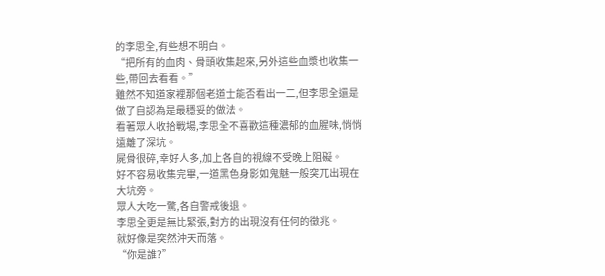的李思全,有些想不明白。
“把所有的血肉、骨頭收集起來,另外這些血漿也收集一些,帶回去看看。”
雖然不知道家裡那個老道士能否看出一二,但李思全還是做了自認為是最穩妥的做法。
看著眾人收拾戰場,李思全不喜歡這種濃郁的血腥味,悄悄遠離了深坑。
屍骨很碎,幸好人多,加上各自的視線不受晚上阻礙。
好不容易收集完畢,一道黑色身影如鬼魅一般突兀出現在大坑旁。
眾人大吃一驚,各自警戒後退。
李思全更是無比緊張,對方的出現沒有任何的徵兆。
就好像是突然沖天而落。
“你是誰?”